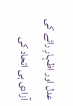عدل اور اظہارِ رائے کی آزادی ہی اتحاد کی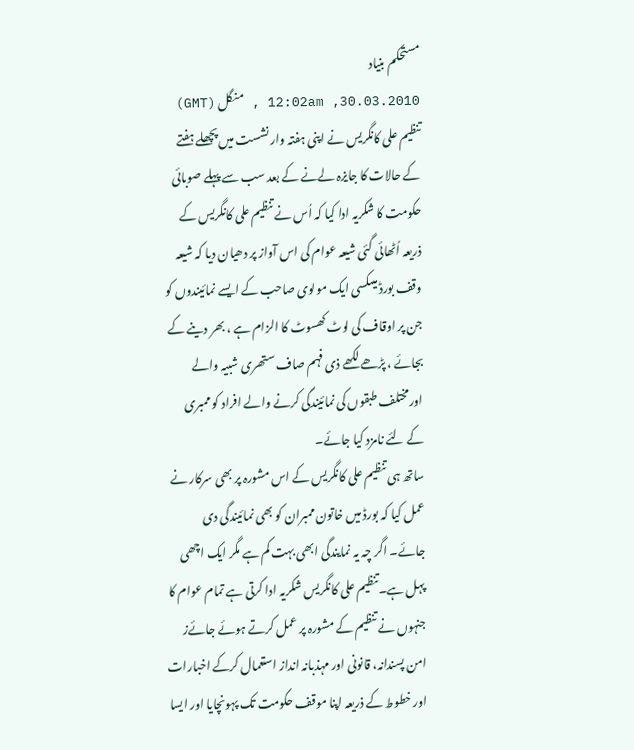مستحکم بنیاد
30.03.2010, 12:02am , منگل (GMT)
تنظیم علی کانگریس نے اپنی ہفتہ وار نشست میں پچھلے ہفتے کے حالات کا جایزہ لےنے کے بعد سب سے پہلے صوبائی حکومت کا شکریہ ادا کیا کہ اُس نے تنظیم علی کانگریس کے ذریعہ اُٹھائی گئی شیعہ عوام کی اس آواز پر دھیان دیا کہ شیعہ وقف بورڈ میںکسی ایک مولوی صاحب کے ایسے نمائیندوں کو جن پر اوقاف کی لوٹ کھسوٹ کا الزام ہے ، بھر دینے کے بجائے ، پڑھے لکھے ذی فہم صاف ستھری شبیہ والے اورمختلف طبقوں کی نمائیندگی کرنے والے افراد کو ممبری کے لئے نامزد کیا جائے۔
ساتھ ہی تنظیم علی کانگریس کے اس مشورہ پر بھی سرکار نے عمل کیا کہ بورڈ میں خاتون ممبران کو بھی نمائیندگی دی جائے۔ اگر چہ یہ نمایندگی ابھی بہت کم ہے مگر ایک اچھی پہل ہے۔تنظیم علی کانگریس شکریہ ادا کرتی ہے تمام عوام کا جنہوں نے تنظیم کے مشورہ پر عمل کرتے ہوئے جائےز امن پسندانہ، قانونی اور مہذبانہ انداز استعمال کرکے اخبارات اور خطوط کے ذریعہ اپنا موقف حکومت تک پہونچایا اور ایسا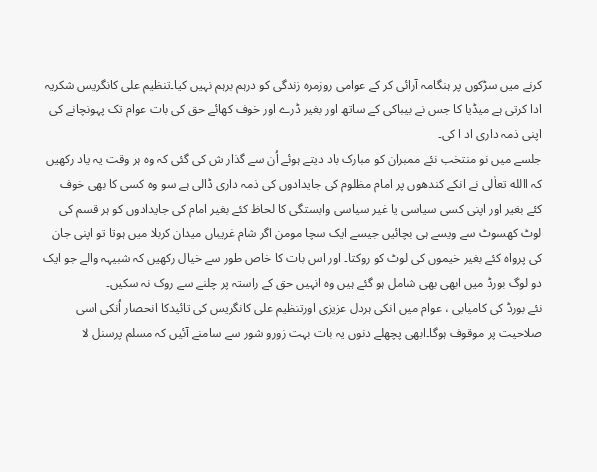کرنے میں سڑکوں پر ہنگامہ آرائی کر کے عوامی روزمرہ زندگی کو درہم برہم نہیں کیا۔تنظیم علی کانگریس شکریہ ادا کرتی ہے میڈیا کا جس نے بیباکی کے ساتھ اور بغیر ڈرے اور خوف کھائے حق کی بات عوام تک پہونچانے کی اپنی ذمہ داری اد ا کی۔
جلسے میں نو منتخب نئے ممبران کو مبارک باد دیتے ہوئے اُن سے گذار ش کی گئی کہ وہ ہر وقت یہ یاد رکھیں کہ االله تعاٰلی نے انکے کندھوں پر امام مظلوم کی جایدادوں کی ذمہ داری ڈالی ہے سو وہ کسی کا بھی خوف کئے بغیر اور اپنی کسی سیاسی یا غیر سیاسی وابستگی کا لحاظ کئے بغیر امام کی جایدادوں کو ہر قسم کی لوٹ کھسوٹ سے ویسے ہی بچائیں جیسے ایک سچا مومن اگر شام غریباں میدان کربلا میں ہوتا تو اپنی جان کی پرواہ کئے بغیر خیموں کی لوٹ کو روکتا۔ اور اس بات کا خاص طور سے خیال رکھیں کہ شبیہہ والے جو ایک دو لوگ بورڈ میں ابھی بھی شامل ہو گئے ہیں وہ انہیں حق کے راستہ پر چلنے سے روک نہ سکیں۔
نئے بورڈ کی کامیابی ، عوام میں انکی ہردل عزیزی اورتنظیم علی کانگریس کی تائیدکا انحصار اُنکی اسی صلاحیت پر موقوف ہوگا۔ابھی پچھلے دنوں یہ بات بہت زورو شور سے سامنے آئیں کہ مسلم پرسنل لا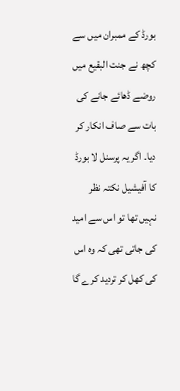بورڈ کے ممبران میں سے کچھ نے جنت البقیع میں روضے ڈھائے جانے کی بات سے صاف انکار کر دیا۔ اگر یہ پرسنل لا بورڈ کا آفیشیل نکتہ نظر نہیں تھا تو اس سے امید کی جاتی تھی کہ وہ اس کی کھل کر تردید کرے گا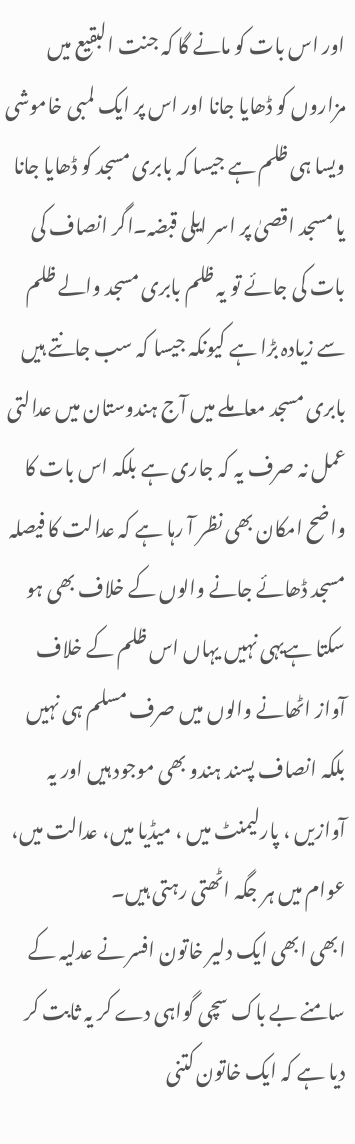اور اس بات کو مانے گا کہ جنت البقیع میں مزاروں کو ڈھایا جانا اور اس پر ایک لمبی خاموشی ویسا ہی ظلم ہے جیسا کہ بابری مسجد کو ڈھایا جانا یا مسجد اقصیٰ پر اسر ایلی قبضہ۔اگر انصاف کی بات کی جائے تو یہ ظلم بابری مسجد والے ظلم سے زیادہ بڑا ہے کیونکہ جیسا کہ سب جانتے ہیں بابری مسجد معاملے میں آج ہندوستان میں عدالتی عمل نہ صرف یہ کہ جاری ہے بلکہ اس بات کا واضح امکان بھی نظر آ رہا ہے کہ عدالت کا فیصلہ مسجد ڈھائے جانے والوں کے خلاف بھی ہو سکتا ہےیہی نہیں یہاں اس ظلم کے خلاف آواز اٹھانے والوں میں صرف مسلم ہی نہیں بلکہ انصاف پسند ہندو بھی موجود ہیں اور یہ آوازیں ، پارلیمنٹ میں ، میڈیا میں، عدالت میں، عوام میں ہر جگہ اٹھتی رہتی ہیں۔
ابھی ابھی ایک دلیر خاتون افسر نے عدلیہ کے سامنے بے باک سچی گواہی دے کر یہ ثابت کر دیا ہے کہ ایک خاتون کتنی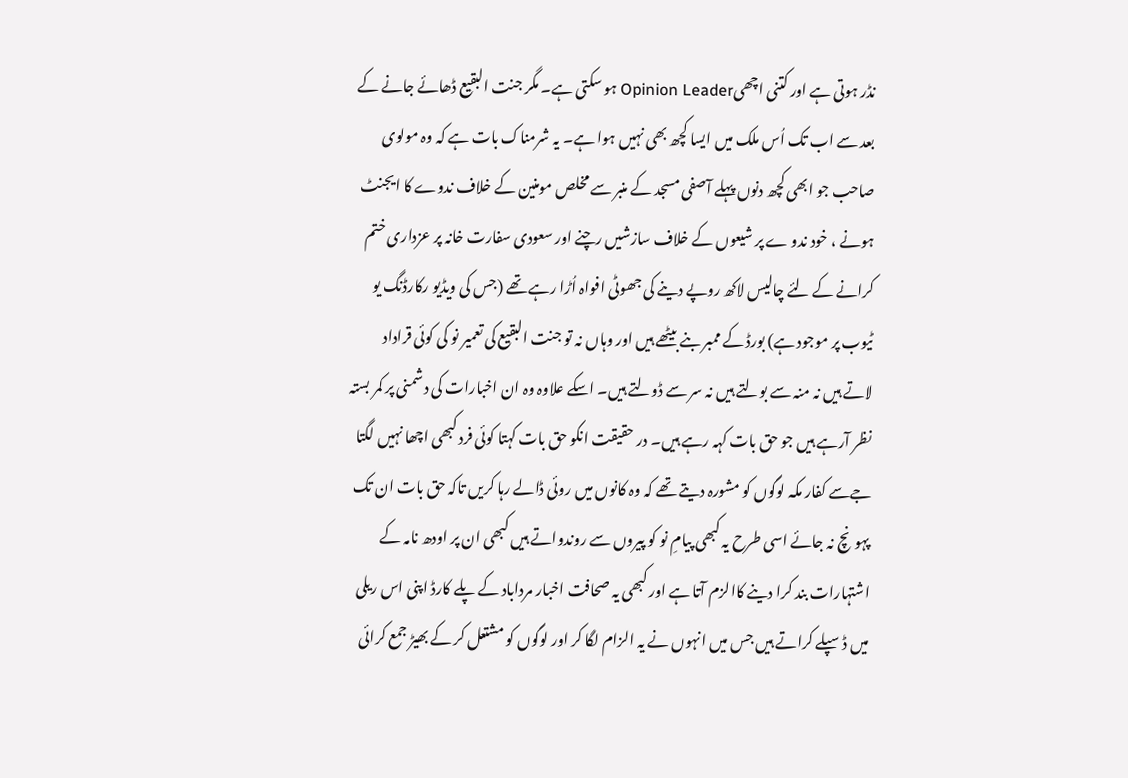نڈر ہوتی ہے اور کتنی اچھیOpinion Leader ہو سکتی ہے۔ مگر جنت البقیع ڈھائے جانے کے بعد سے اب تک اُس ملک میں ایسا کچھ بھی نہیں ہوا ہے۔ یہ شرمناک بات ہے کہ وہ مولوی صاحب جو ابھی کچھ دنوں پہلے آصفی مسجد کے منبر سے مخلص مومنین کے خلاف ندوے کا ایجنٹ ہونے ، خود ندو ے پر شیعوں کے خلاف سازشیں رچنے اور سعودی سفارت خانہ پر عزداری ختم کرانے کے لئے چالیس لاکھ روپے دینے کی جھوٹی افواہ اُڑا رہے تھے (جس کی ویڈیو رکارڈنگ یو ٹیوب پر موجود ہے) بورڈ کے ممبر بنے بیٹھے ہیں اور وہاں نہ تو جنت البقیع کی تعمیر نو کی کوئی قراداد لاتے ہیں نہ منہ سے بولتے ہیں نہ سر سے ڈولتے ہیں۔ اسکے علاوہ وہ ان اخبارات کی دشمنی پر کمر بستہ نظر آرہے ہیں جو حق بات کہہ رہے ہیں۔ در حقیقت انکو حق بات کہتا کوئی فرد کبھی اچھا نہیں لگتا جےسے کفار مکہ لوگوں کو مشورہ دیتے تھے کہ وہ کانوں میں روئی ڈالے رہا کریں تاکہ حق بات ان تک پہونچ نہ جائے اسی طرح یہ کبھی پیامِ نو کو پیروں سے روندواتے ہیں کبھی ان پر اودھ نامہ کے اشتہارات بند کرا دینے کاالزم آتا ہے اور کبھی یہ صحافت اخبار مرداباد کے پلے کارڈ اپنی اس ریلی میں ڈسپلے کراتے ہیں جس میں انہوں نے یہ الزام لگا کر اور لوگوں کو مشتعل کر کے بھیڑ جمع کرائی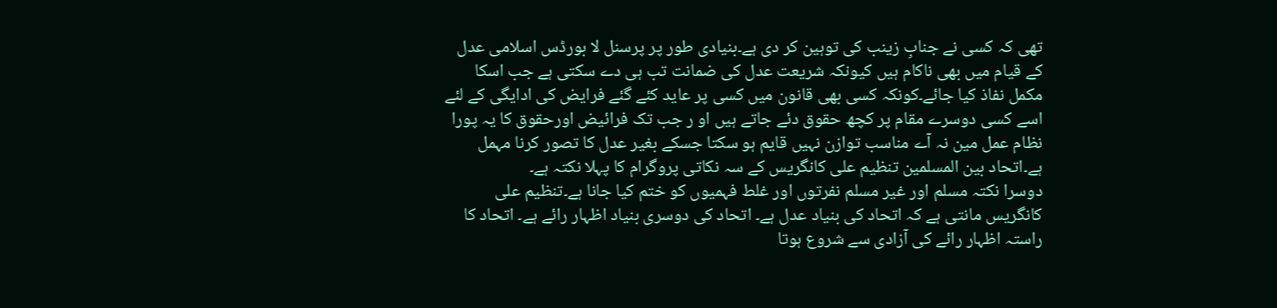تھی کہ کسی نے جنابِ زینب کی توہین کر دی ہے۔بنیادی طور پر پرسنل لا بورڈس اسلامی عدل کے قیام میں بھی ناکام ہیں کیونکہ شریعت عدل کی ضمانت تب ہی دے سکتی ہے جب اسکا مکمل نفاذ کیا جائے۔کونکہ کسی بھی قانون میں کسی پر عاید کئے گئے فرایض کی ادایگی کے لئے اسے کسی دوسرے مقام پر کچھ حقوق دئے جاتے ہیں او ر جب تک فرائیض اورحقوق کا یہ پورا نظام عمل مین نہ آے مناسب توازن نہیں قایم ہو سکتا جسکے بغیر عدل کا تصور کرنا مہمل ہے۔اتحاد بین المسلمین تنظیم علی کانگریس کے سہ نکاتی پروگرام کا پہلا نکتہ ہے۔
دوسرا نکتہ مسلم اور غیر مسلم نفرتوں اور غلط فہمیوں کو ختم کیا جانا ہے۔تنظیم علی کانگریس مانتی ہے کہ اتحاد کی بنیاد عدل ہے۔ اتحاد کی دوسری بنیاد اظہار رائے ہے۔ اتحاد کا راستہ اظہار رائے کی آزادی سے شروع ہوتا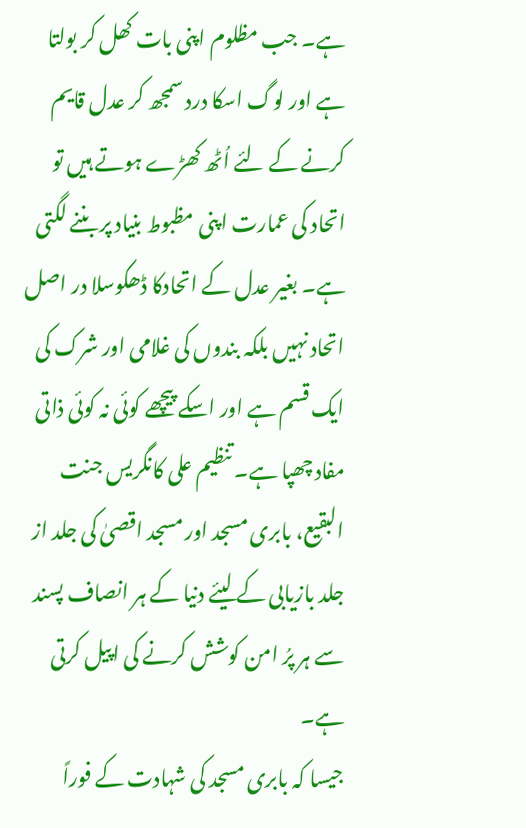ہے۔ جب مظلوم اپنی بات کھل کر بولتا ہے اور لوگ اسکا درد سمجھ کر عدل قایم کرنے کے لئے اُٹھ کھڑے ہوتے ہیں تو اتحاد کی عمارت اپنی مظبوط بنیاد پر بننے لگتی ہے۔ بغیر عدل کے اتحادکا ڈھکوسلا در اصل اتحاد نہیں بلکہ بندوں کی غلامی اور شرک کی ایک قسم ہے اور اسکے پیچھے کوئی نہ کوئی ذاتی مفاد چھپا ہے۔ تنظیم علی کانگریس جنت البقیع، بابری مسجد اور مسجد اقصیٰ کی جلد از جلد بازیابی کے لیئے دنیا کے ہر انصاف پسند سے ہر پرُ امن کوشش کرنے کی اپیل کرتی ہے۔
جیسا کہ بابری مسجد کی شہادت کے فوراً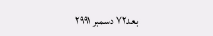بعد۷۲ دسمبر ۲۹۹۱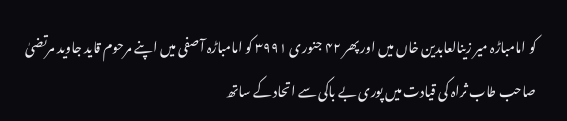کو امامباڑہ میر زینالعابدین خاں میں اور پھر ۴۲ جنوری ۳۹۹۱ کو امامباڑہ آصفی میں اپنے مرحوم قاید جاوید مرتضیٰ صاحب طاب ثراہ کی قیادت میں پوری بے باکی سے اتحاد کے ساتھ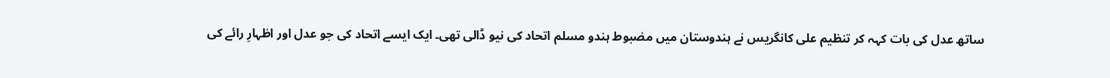ساتھ عدل کی بات کہہ کر تنظیم علی کانگریس نے ہندوستان میں مضبوط ہندو مسلم اتحاد کی نیو ڈالی تھی۔ ایک ایسے اتحاد کی جو عدل اور اظہارِ رائے کی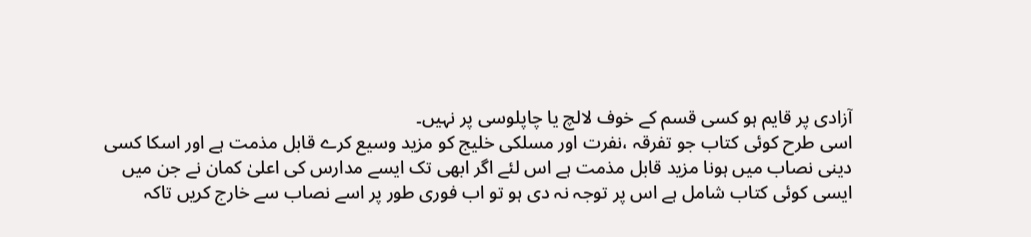آزادی پر قایم ہو کسی قسم کے خوف لالچ یا چاپلوسی پر نہیں۔
اسی طرح کوئی کتاب جو تفرقہ ،نفرت اور مسلکی خلیج کو مزید وسیع کرے قابل مذمت ہے اور اسکا کسی دینی نصاب میں ہونا مزید قابل مذمت ہے اس لئے اگر ابھی تک ایسے مدارس کی اعلیٰ کمان نے جن میں ایسی کوئی کتاب شامل ہے اس پر توجہ نہ دی ہو تو اب فوری طور پر اسے نصاب سے خارج کریں تاکہ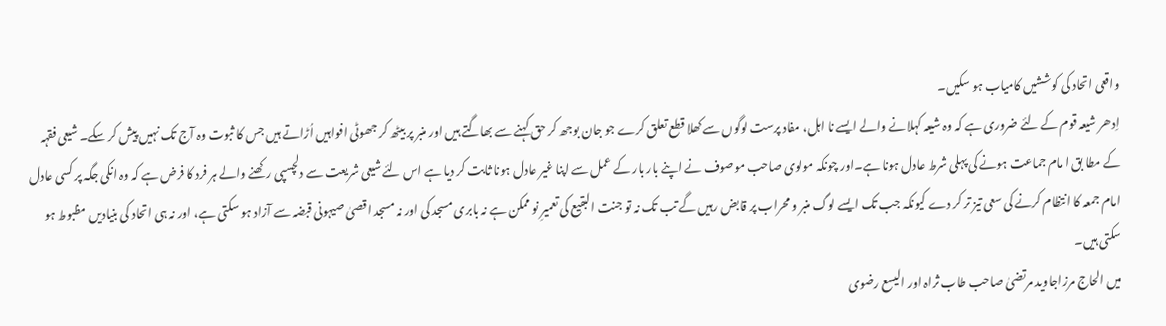واقعی اتحاد کی کوششیں کامیاب ہو سکیں۔
اِدھر شیعہ قوم کے لئے ضروری ہے کہ وہ شیعہ کہلانے والے ایسے نا اہل، مفاد پرست لوگوں سے کھلا قطع تعلق کرے جو جان بوجھ کر حق کہنے سے بھاگتے ہیں اور منبر پر بیٹھ کر جھوٹی افواہیں اُڑاتے ہیں جس کا ثبوت وہ آج تک نہیں پیش کر سکے۔ شیعی فقہہ کے مطا بق ا مام جماعت ہونے کی پہلی شرط عادل ہونا ہے۔اور چونکہ مولوی صاحب موصوف نے اپنے بار بار کے عمل سے اپنا غیر عادل ہونا ثابت کر دیا ہے اس لئے شیعی شریعت سے دلچسپی رکھنے والے ہر فرد کا فرض ہے کہ وہ انکی جگہ پر کسی عادل امام جمعہ کا انتظام کرنے کی سعی تیز تر کر دے کیونکہ جب تک ایسے لوگ منبر و محراب پر قابض رہیں گے تب تک نہ تو جنت البقیع کی تعمیرِ نو ممکن ہے نہ بابری مسجد کی اور نہ مسجد اقصیٰ صیہونی قبضہ سے آزاد ہو سکتی ہے، اور نہ ہی اتحاد کی بنیادیں مظبوط ہو سکتی ہیں۔
میں الحاج مرزاجاوید مرتضیٰ صاحب طاب ثراہ اور الیسع رضوی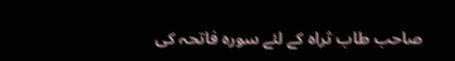صاحب طاب ثراہ کے لئے سورہ فاتحہ کی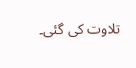تلاوت کی گئی۔